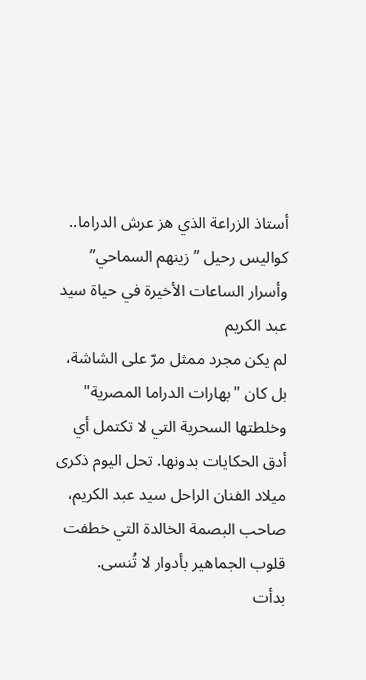أستاذ الزراعة الذي هز عرش الدراما.. كواليس رحيل ”زينهم السماحي” وأسرار الساعات الأخيرة في حياة سيد عبد الكريم
لم يكن مجرد ممثل مرّ على الشاشة، بل كان "بهارات الدراما المصرية" وخلطتها السحرية التي لا تكتمل أي أدق الحكايات بدونها. تحل اليوم ذكرى ميلاد الفنان الراحل سيد عبد الكريم، صاحب البصمة الخالدة التي خطفت قلوب الجماهير بأدوار لا تُنسى.
بدأت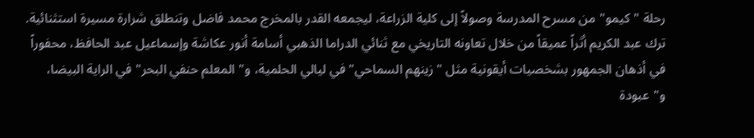رحلة "كيمو" من مسرح المدرسة وصولاً إلى كلية الزراعة، ليجمعه القدر بالمخرج محمد فاضل وتنطلق شرارة مسيرة استثنائية. ترك عبد الكريم أثراً عميقاً من خلال تعاونه التاريخي مع ثنائي الدراما الذهبي أسامة أنور عكاشة وإسماعيل عبد الحافظ، محفوراً في أذهان الجمهور بشخصيات أيقونية مثل "زينهم السماحي" في ليالي الحلمية، و"المعلم حنفي البحر" في الراية البيضا، و"عبودة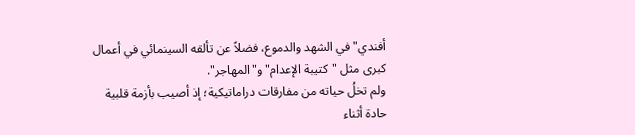أفندي" في الشهد والدموع، فضلاً عن تألقه السينمائي في أعمال كبرى مثل "كتيبة الإعدام" و"المهاجر".
ولم تخلُ حياته من مفارقات دراماتيكية؛ إذ أصيب بأزمة قلبية حادة أثناء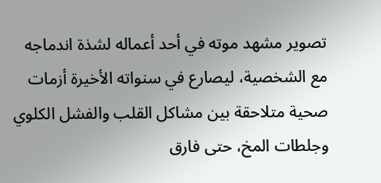تصوير مشهد موته في أحد أعماله لشذة اندماجه مع الشخصية، ليصارع في سنواته الأخيرة أزمات صحية متلاحقة بين مشاكل القلب والفشل الكلوي وجلطات المخ، حتى فارق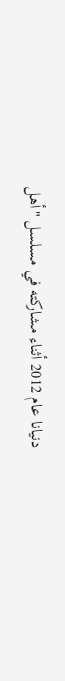دنيانا عام 2012 أثناء مشاركته في مسلسل "أهل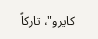كايرو"، تاركاً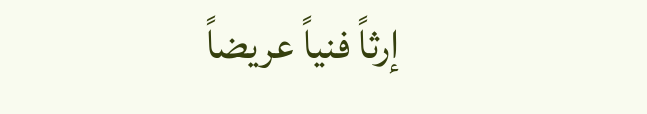إرثاً فنياً عريضاً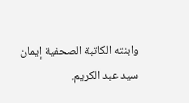وابنته الكاتبة الصحفية إيمان سيد عبد الكريم.